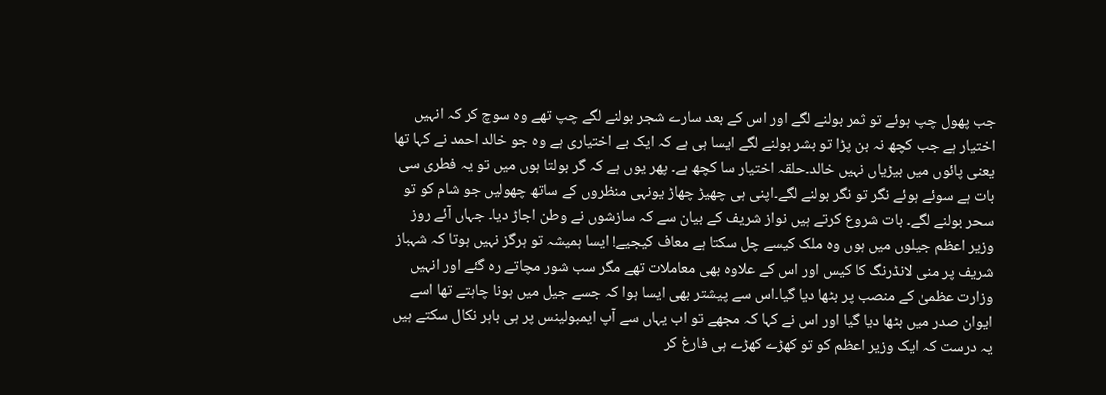جب پھول چپ ہوئے تو ثمر بولنے لگے اور اس کے بعد سارے شجر بولنے لگے چپ تھے وہ سوچ کر کہ انہیں اختیار ہے جب کچھ نہ بن پڑا تو بشر بولنے لگے ایسا ہی ہے کہ ایک بے اختیاری ہے وہ جو خالد احمد نے کہا تھا یعنی پائوں میں بیڑیاں نہیں خالد۔حلقہ اختیار سا کچھ ہے۔ پھر یوں ہے کہ گر بولتا ہوں میں تو یہ فطری سی بات ہے سوئے ہوئے نگر تو نگر بولنے لگے۔اپنی ہی چھیڑ چھاڑ یونہی منظروں کے ساتھ چھولیں جو شام کو تو سحر بولنے لگے۔ بات شروع کرتے ہیں نواز شریف کے بیان سے کہ سازشوں نے وطن اجاڑ دیا۔ جہاں آئے روز وزیر اعظم جیلوں میں ہوں وہ ملک کیسے چل سکتا ہے معاف کیجیے! ایسا ہمیشہ تو ہرگز نہیں ہوتا کہ شہباز شریف پر منی لانڈرنگ کا کیس اور اس کے علاوہ بھی معاملات تھے مگر سب شور مچاتے رہ گئے اور انہیں وزارت عظمیٰ کے منصب پر بٹھا دیا گیا۔اس سے پیشتر بھی ایسا ہوا کہ جسے جیل میں ہونا چاہتے تھا اسے ایوان صدر میں بٹھا دیا گیا اور اس نے کہا کہ مجھے تو اب یہاں سے آپ ایمبولینس پر ہی باہر نکال سکتے ہیں یہ درست کہ ایک وزیر اعظم کو تو کھڑے کھڑے ہی فارغ کر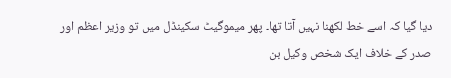دیا گیا کہ اسے خط لکھنا نہیں آتا تھا۔ پھر میموگیٹ سکینڈل میں تو وزیر اعظم اور صدر کے خلاف ایک شخص وکیل بن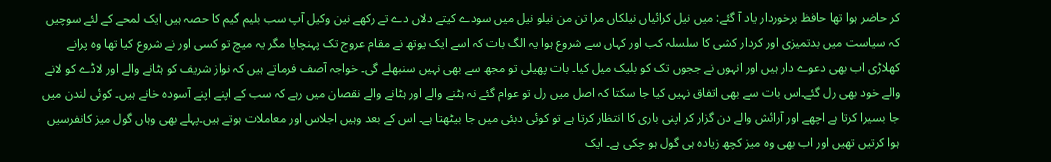کر حاضر ہوا تھا حافظ برخوردار یاد آ گئے: میں نیل کرائیاں نیلکاں مرا تن من نیلو نیل میں سودے کیتے دلاں دے تے رکھے نین وکیل آپ سب بلیم گیم کا حصہ ہیں ایک لمحے کے لئے سوچیں کہ سیاست میں بدتمیزی اور کردار کشی کا سلسلہ کب اور کہاں سے شروع ہوا یہ الگ بات کہ اسے ایک یوتھ نے مقام عروج تک پہنچایا مگر یہ میچ تو کسی اور نے شروع کیا تھا وہ پرانے کھلاڑی اب بھی دعوے دار ہیں اور انہوں نے ججوں تک کو بلیک میل کیا۔ بات پھیلی تو مجھ سے بھی نہیں سنبھلے گی۔ خواجہ آصف فرماتے ہیں کہ نواز شریف کو ہٹانے والے اور لاڈے کو لانے والے خود بھی رل گئے۔اس بات سے بھی اتفاق نہیں کیا جا سکتا کہ اصل میں رل تو عوام گئے نہ ہٹنے والے اور ہٹانے والے نقصان میں رہے کہ سب کے اپنے اپنے آسودہ خانے ہیں۔ کوئی لندن میں جا بسیرا کرتا ہے اچھے اور آرائش والے دن گزار کر اپنی باری کا انتظار کرتا ہے تو کوئی دبئی میں جا بیٹھتا ہے۔ اس کے بعد وہیں اجلاس اور معاملات ہوتے ہیں۔پہلے بھی وہاں گول میز کانفرسیں ہوا کرتیں تھیں اور اب بھی وہ میز کچھ زیادہ ہی گول ہو چکی ہے۔ ایک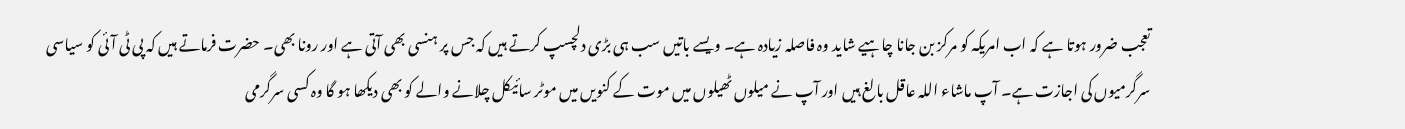تعجب ضرور ہوتا ہے کہ اب امریکہ کو مرکز بن جانا چاہیے شاید وہ فاصلہ زیادہ ہے۔ ویسے باتیں سب ہی بڑی دلچسپ کرتے ہیں کہ جس پر ہنسی بھی آتی ہے اور رونا بھی۔ حضرت فرماتے ہیں کہ پی ٹی آئی کو سیاسی سرگرمیوں کی اجازت ہے۔ آپ ماشاء اللہ عاقل بالغ ہیں اور آپ نے میلوں ٹھیلوں میں موت کے کنویں میں موٹر سائیکل چلانے والے کو بھی دیکھا ہو گا وہ کسی سرگرمی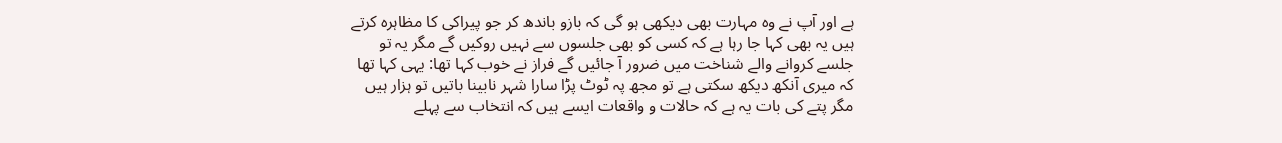ہے اور آپ نے وہ مہارت بھی دیکھی ہو گی کہ بازو باندھ کر جو پیراکی کا مظاہرہ کرتے ہیں یہ بھی کہا جا رہا ہے کہ کسی کو بھی جلسوں سے نہیں روکیں گے مگر یہ تو جلسے کروانے والے شناخت میں ضرور آ جائیں گے فراز نے خوب کہا تھا: یہی کہا تھا کہ میری آنکھ دیکھ سکتی ہے تو مجھ پہ ٹوٹ پڑا سارا شہر نابینا باتیں تو ہزار ہیں مگر پتے کی بات یہ ہے کہ حالات و واقعات ایسے ہیں کہ انتخاب سے پہلے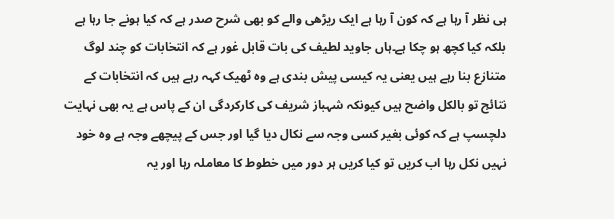ہی نظر آ رہا ہے کہ کون آ رہا ہے ایک ریڑھی والے کو بھی شرح صدر ہے کہ کیا ہونے جا رہا ہے بلکہ کیا کچھ ہو چکا ہے۔ہاں جاوید لطیف کی بات قابل غور ہے کہ انتخابات کو چند لوگ متنازع بنا رہے ہیں یعنی یہ کیسی پیش بندی ہے وہ ٹھیک کہہ رہے ہیں کہ انتخابات کے نتائج تو بالکل واضح ہیں کیونکہ شہباز شریف کی کارکردگی ان کے پاس ہے یہ بھی نہایت دلچسپ ہے کہ کوئی بغیر کسی وجہ سے نکال دیا گیا اور جس کے پیچھے وجہ ہے وہ خود نہیں نکل رہا اب کریں تو کیا کریں ہر دور میں خطوط کا معاملہ رہا اور یہ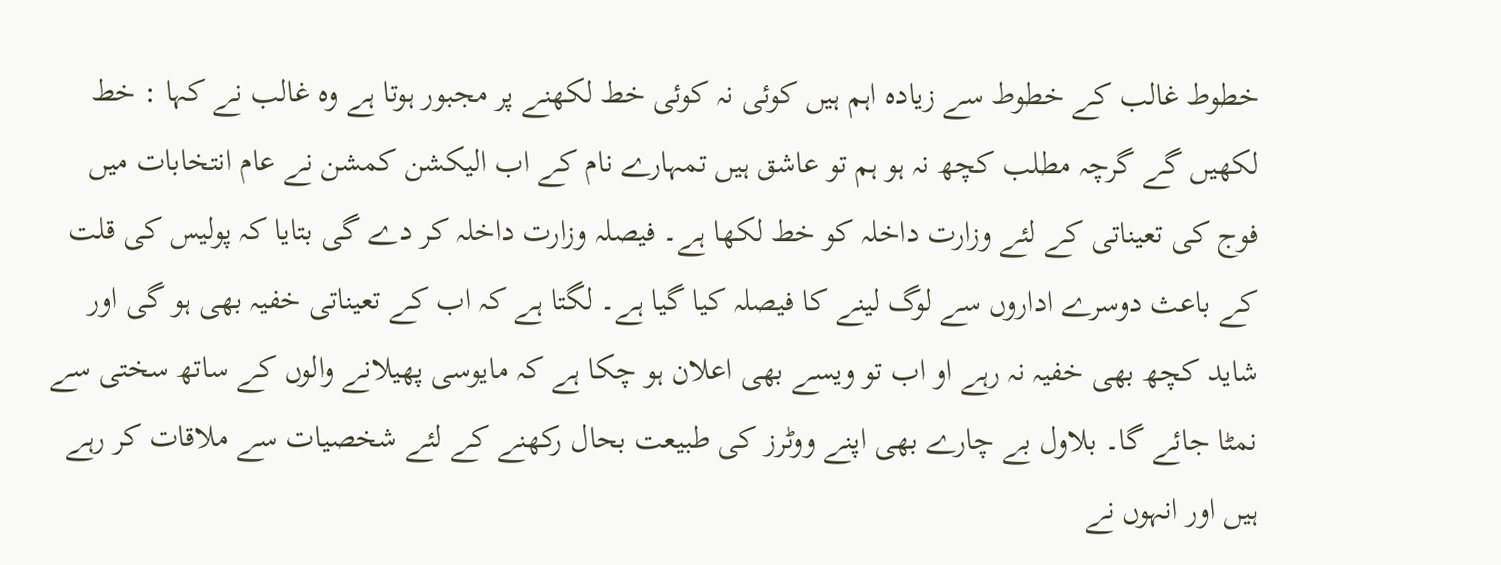خطوط غالب کے خطوط سے زیادہ اہم ہیں کوئی نہ کوئی خط لکھنے پر مجبور ہوتا ہے وہ غالب نے کہا : خط لکھیں گے گرچہ مطلب کچھ نہ ہو ہم تو عاشق ہیں تمہارے نام کے اب الیکشن کمشن نے عام انتخابات میں فوج کی تعیناتی کے لئے وزارت داخلہ کو خط لکھا ہے۔ فیصلہ وزارت داخلہ کر دے گی بتایا کہ پولیس کی قلت کے باعث دوسرے اداروں سے لوگ لینے کا فیصلہ کیا گیا ہے۔ لگتا ہے کہ اب کے تعیناتی خفیہ بھی ہو گی اور شاید کچھ بھی خفیہ نہ رہے او اب تو ویسے بھی اعلان ہو چکا ہے کہ مایوسی پھیلانے والوں کے ساتھ سختی سے نمٹا جائے گا۔ بلاول بے چارے بھی اپنے ووٹرز کی طبیعت بحال رکھنے کے لئے شخصیات سے ملاقات کر رہے ہیں اور انہوں نے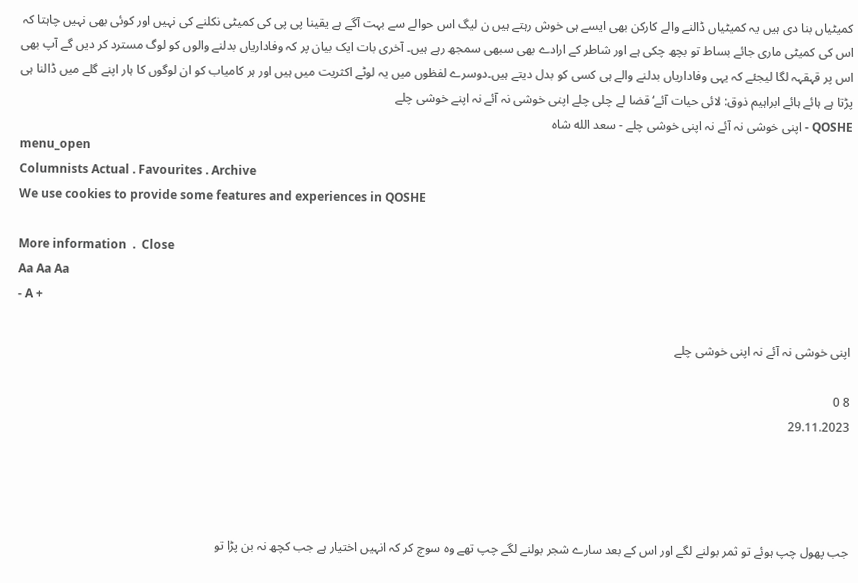کمیٹیاں بنا دی ہیں یہ کمیٹیاں ڈالنے والے کارکن بھی ایسے ہی خوش رہتے ہیں ن لیگ اس حوالے سے بہت آگے ہے یقینا پی پی کی کمیٹی نکلنے کی نہیں اور کوئی بھی نہیں چاہتا کہ اس کی کمیٹی ماری جائے بساط تو بچھ چکی ہے اور شاطر کے ارادے بھی سبھی سمجھ رہے ہیں۔ آخری بات ایک بیان پر کہ وفاداریاں بدلنے والوں کو لوگ مسترد کر دیں گے آپ بھی اس پر قہقہہ لگا لیجئے کہ یہی وفاداریاں بدلنے والے ہی کسی کو بدل دیتے ہیں۔دوسرے لفظوں میں یہ لوٹے اکثریت میں ہیں اور ہر کامیاب کو ان لوگوں کا ہار اپنے گلے میں ڈالنا ہی پڑتا ہے ہائے ہائے ابراہیم ذوق: لائی حیات آئے‘ قضا لے چلی چلے اپنی خوشی نہ آئے نہ اپنے خوشی چلے
QOSHE - اپنی خوشی نہ آئے نہ اپنی خوشی چلے - سعد الله شاہ
menu_open
Columnists Actual . Favourites . Archive
We use cookies to provide some features and experiences in QOSHE

More information  .  Close
Aa Aa Aa
- A +

اپنی خوشی نہ آئے نہ اپنی خوشی چلے

8 0
29.11.2023




جب پھول چپ ہوئے تو ثمر بولنے لگے اور اس کے بعد سارے شجر بولنے لگے چپ تھے وہ سوچ کر کہ انہیں اختیار ہے جب کچھ نہ بن پڑا تو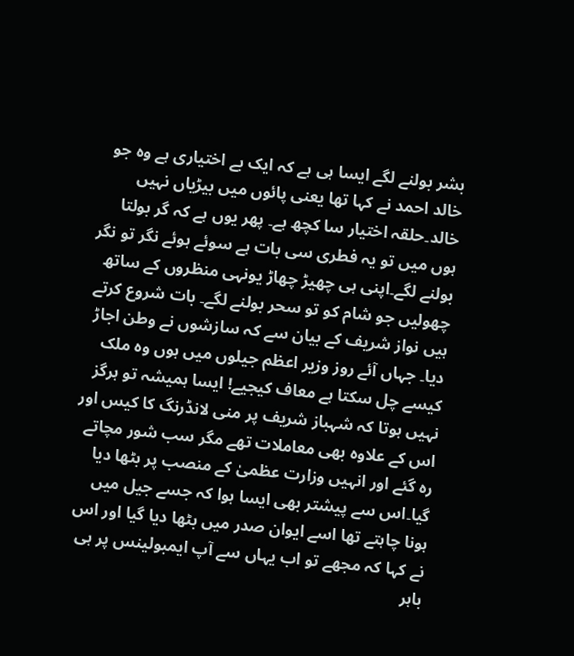بشر بولنے لگے ایسا ہی ہے کہ ایک بے اختیاری ہے وہ جو خالد احمد نے کہا تھا یعنی پائوں میں بیڑیاں نہیں خالد۔حلقہ اختیار سا کچھ ہے۔ پھر یوں ہے کہ گر بولتا ہوں میں تو یہ فطری سی بات ہے سوئے ہوئے نگر تو نگر بولنے لگے۔اپنی ہی چھیڑ چھاڑ یونہی منظروں کے ساتھ چھولیں جو شام کو تو سحر بولنے لگے۔ بات شروع کرتے ہیں نواز شریف کے بیان سے کہ سازشوں نے وطن اجاڑ دیا۔ جہاں آئے روز وزیر اعظم جیلوں میں ہوں وہ ملک کیسے چل سکتا ہے معاف کیجیے! ایسا ہمیشہ تو ہرگز نہیں ہوتا کہ شہباز شریف پر منی لانڈرنگ کا کیس اور اس کے علاوہ بھی معاملات تھے مگر سب شور مچاتے رہ گئے اور انہیں وزارت عظمیٰ کے منصب پر بٹھا دیا گیا۔اس سے پیشتر بھی ایسا ہوا کہ جسے جیل میں ہونا چاہتے تھا اسے ایوان صدر میں بٹھا دیا گیا اور اس نے کہا کہ مجھے تو اب یہاں سے آپ ایمبولینس پر ہی باہر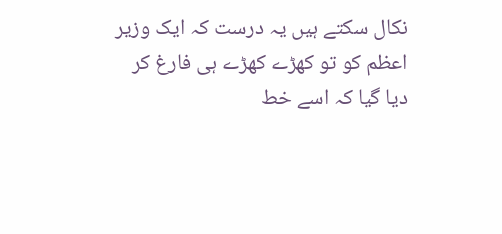نکال سکتے ہیں یہ درست کہ ایک وزیر اعظم کو تو کھڑے کھڑے ہی فارغ کر دیا گیا کہ اسے خط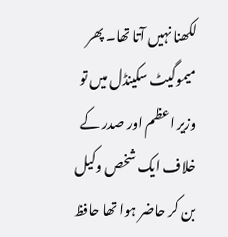لکھنا نہیں آتا تھا۔ پھر میموگیٹ سکینڈل میں تو وزیر اعظم اور صدر کے خلاف ایک شخص وکیل بن کر حاضر ہوا تھا حافظ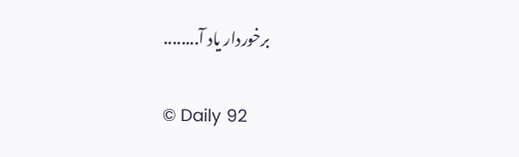برخوردار یاد آ........

© Daily 92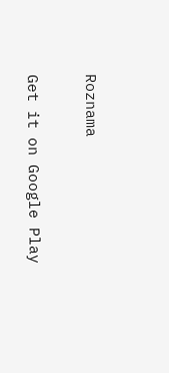Roznama


Get it on Google Play